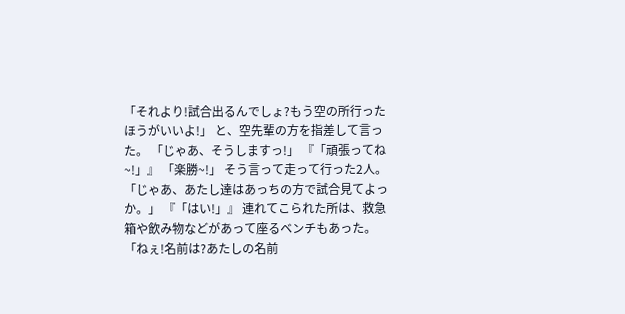「それより!試合出るんでしょ?もう空の所行ったほうがいいよ!」 と、空先輩の方を指差して言った。 「じゃあ、そうしますっ!」 『「頑張ってね~!」』 「楽勝~!」 そう言って走って行った2人。 「じゃあ、あたし達はあっちの方で試合見てよっか。」 『「はい!」』 連れてこられた所は、救急箱や飲み物などがあって座るベンチもあった。 「ねぇ!名前は?あたしの名前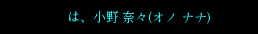は、小野 奈々(オノ ナナ)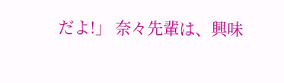だよ!」 奈々先輩は、興味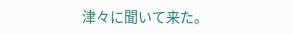津々に聞いて来た。